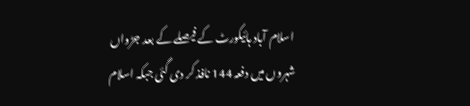اسلام آباد ہائیکورٹ کے فیصلے کے بعد جڑواں شہروں میں دفعہ 144 نافذ کر دی گئی جبکہ اسلام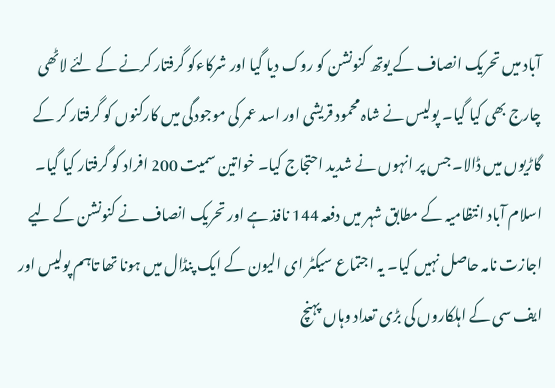آباد میں تحریک انصاف کے یوتھ کنونشن کو روک دیا گیا اور شرکاءکو گرفتار کرنے کے لئے لاٹھی چارج بھی کیا گیا۔ پولیس نے شاہ محمود قریشی اور اسد عمر کی موجودگی میں کارکنوں کو گرفتار کر کے گاڑیوں میں ڈالا۔ جس پر انہوں نے شدید احتجاج کیا۔ خواتین سمیت 200 افراد کو گرفتار کیا گیا۔ اسلام آباد انتظامیہ کے مطابق شہر میں دفعہ 144 نافذ ہے اور تحریک انصاف نے کنونشن کے لیے اجازت نامہ حاصل نہیں کیا۔ یہ اجتماع سیکٹر ای الیون کے ایک پنڈال میں ہونا تھا تاہم پولیس اور ایف سی کے اہلکاروں کی بڑی تعداد وہاں پہنچ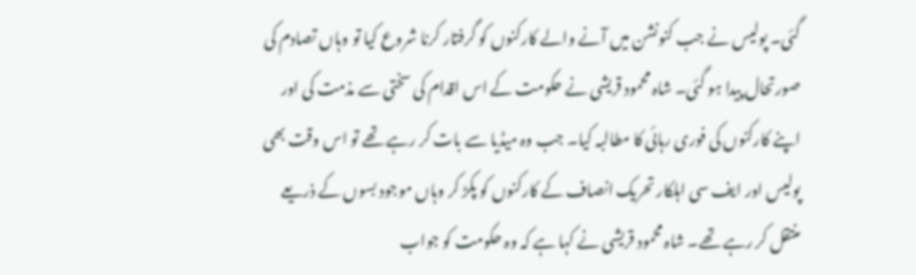گئی۔ پولیس نے جب کنونشن میں آنے والے کارکنوں کو گرفتار کرنا شروع کیا تو وہاں تصادم کی صورتحال پیدا ہو گئی۔ شاہ محمود قریشی نے حکومت کے اس اقدام کی سختی سے مذمت کی اور اپنے کارکنوں کی فوری رہائی کا مطالبہ کیا۔ جب وہ میڈیا سے بات کر رہے تھے تو اس وقت بھی پولیس اور ایف سی اہلکار تحریک انصاف کے کارکنوں کو پکڑ کر وہاں موجود بسوں کے ذریعے منتقل کر رہے تھے۔ شاہ محمود قریشی نے کہا ہے کہ وہ حکومت کو جواب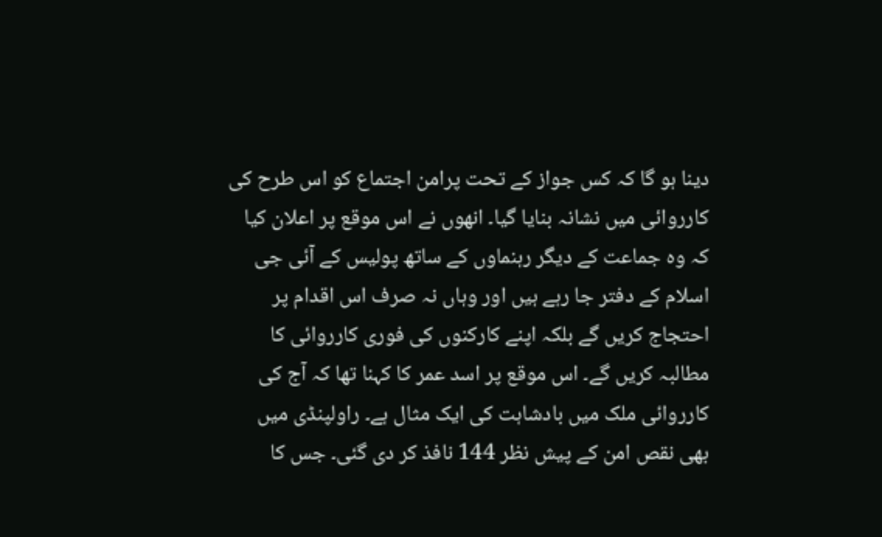دینا ہو گا کہ کس جواز کے تحت پرامن اجتماع کو اس طرح کی کارروائی میں نشانہ بنایا گیا۔ انھوں نے اس موقع پر اعلان کیا کہ وہ جماعت کے دیگر رہنماوں کے ساتھ پولیس کے آئی جی اسلام کے دفتر جا رہے ہیں اور وہاں نہ صرف اس اقدام پر احتجاج کریں گے بلکہ اپنے کارکنوں کی فوری کارروائی کا مطالبہ کریں گے۔ اس موقع پر اسد عمر کا کہنا تھا کہ آج کی کارروائی ملک میں بادشاہت کی ایک مثال ہے۔ راولپنڈی میں بھی نقص امن کے پیش نظر 144 نافذ کر دی گئی۔ جس کا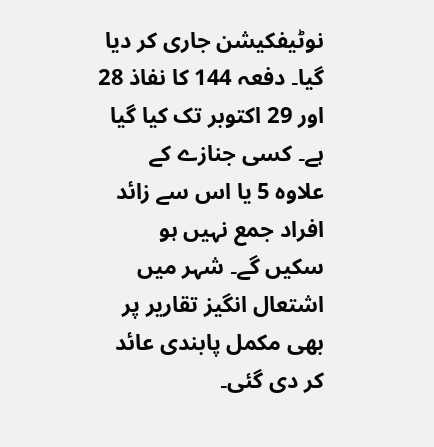نوٹیفکیشن جاری کر دیا گیا۔ دفعہ 144 کا نفاذ 28 اور 29 اکتوبر تک کیا گیا ہے۔ کسی جنازے کے علاوہ 5 یا اس سے زائد افراد جمع نہیں ہو سکیں گے۔ شہر میں اشتعال انگیز تقاریر پر بھی مکمل پابندی عائد کر دی گئی۔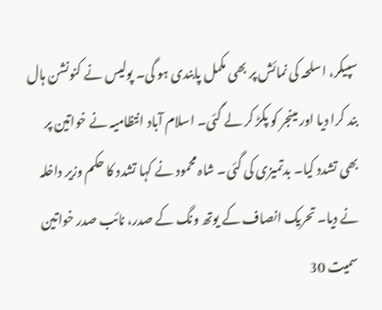سپیکر، اسلحہ کی نمائش پر بھی مکمل پابندی ہو گی۔ پولیس نے کنونشن ہال بند کرا دیا اور مینجر کو پکڑ کر لے گئی۔ اسلام آباد انتظامیہ نے خواتین پر بھی تشدد کیا۔ بدتمیزی کی گئی۔ شاہ محمود نے کہا تشدد کا حکم وزیر داخلہ نے دیا۔ تحریک انصاف کے یوتھ ونگ کے صدر، نائب صدر خواتین سمیت 30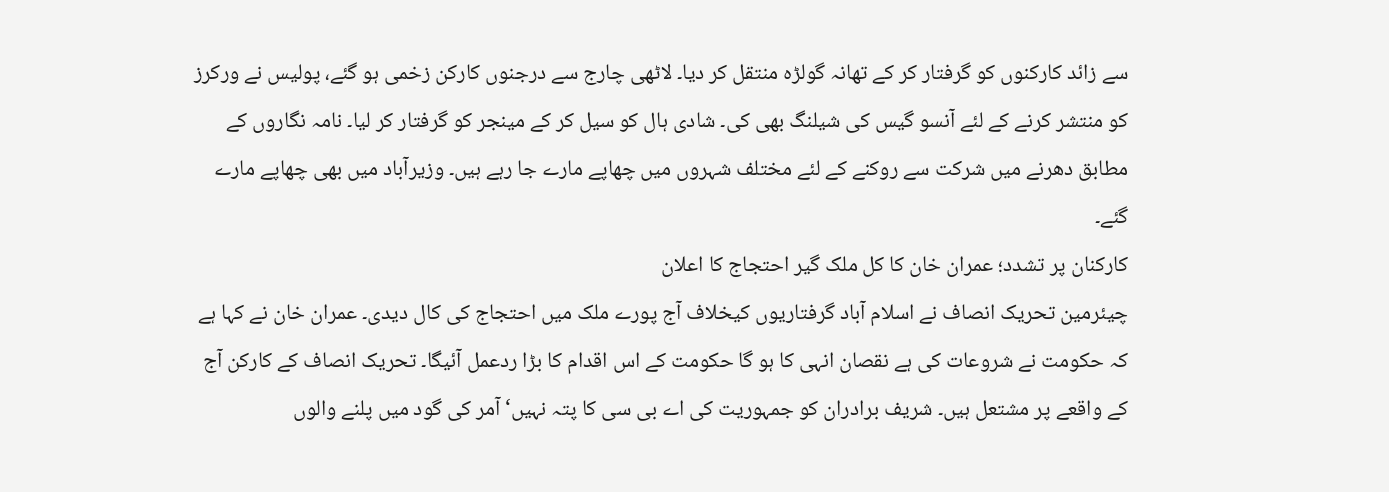سے زائد کارکنوں کو گرفتار کر کے تھانہ گولڑہ منتقل کر دیا۔ لاٹھی چارج سے درجنوں کارکن زخمی ہو گئے، پولیس نے ورکرز کو منتشر کرنے کے لئے آنسو گیس کی شیلنگ بھی کی۔ شادی ہال کو سیل کر کے مینجر کو گرفتار کر لیا۔ نامہ نگاروں کے مطابق دھرنے میں شرکت سے روکنے کے لئے مختلف شہروں میں چھاپے مارے جا رہے ہیں۔ وزیرآباد میں بھی چھاپے مارے گئے۔
کارکنان پر تشدد؛ عمران خان کا کل ملک گیر احتجاج کا اعلان
چیئرمین تحریک انصاف نے اسلام آباد گرفتاریوں کیخلاف آج پورے ملک میں احتجاج کی کال دیدی۔ عمران خان نے کہا ہے کہ حکومت نے شروعات کی ہے نقصان انہی کا ہو گا حکومت کے اس اقدام کا بڑا ردعمل آئیگا۔ تحریک انصاف کے کارکن آج کے واقعے پر مشتعل ہیں۔ شریف برادران کو جمہوریت کی اے بی سی کا پتہ نہیں‘ آمر کی گود میں پلنے والوں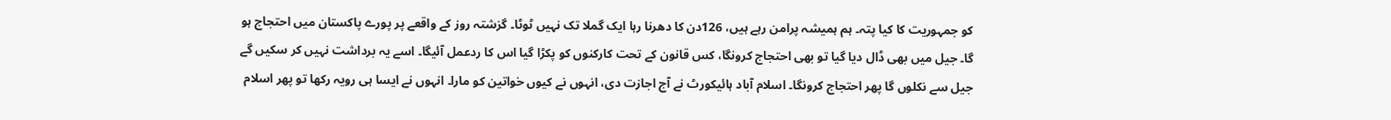کو جمہوریت کا کیا پتہ۔ ہم ہمیشہ پرامن رہے ہیں، 126دن کا دھرنا رہا ایک گملا تک نہیں ٹوٹا۔ گزشتہ روز کے واقعے پر پورے پاکستان میں احتجاج ہو گا۔ جیل میں بھی ڈال دیا گیا تو بھی احتجاج کرونگا، کس قانون کے تحت کارکنوں کو پکڑا گیا اس کا ردعمل آئیگا۔ اسے یہ برداشت نہیں کر سکیں گے جیل سے نکلوں گا پھر احتجاج کرونگا۔ اسلام آباد ہائیکورٹ نے آج اجازت دی، انہوں نے کیوں خواتین کو مارا۔ انہوں نے ایسا ہی رویہ رکھا تو پھر اسلام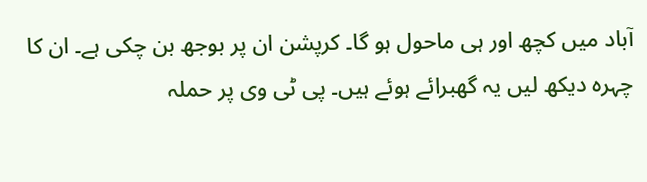آباد میں کچھ اور ہی ماحول ہو گا۔ کرپشن ان پر بوجھ بن چکی ہے۔ ان کا چہرہ دیکھ لیں یہ گھبرائے ہوئے ہیں۔ پی ٹی وی پر حملہ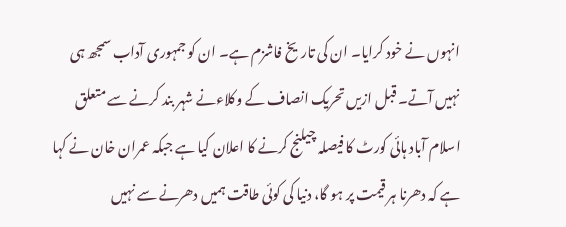انہوں نے خود کرایا۔ ان کی تاریخ فاشزم ہے۔ ان کو جمہوری آداب سمجھ ہی نہیں آتے۔ قبل ازیں تحریک انصاف کے وکلاءنے شہر بند کرنے سے متعلق اسلام آباد ہائی کورٹ کا فیصلہ چیلنج کرنے کا اعلان کیا ہے جبکہ عمران خان نے کہا ہے کہ دھرنا ہر قیمت پر ہو گا، دنیا کی کوئی طاقت ہمیں دھرنے سے نہیں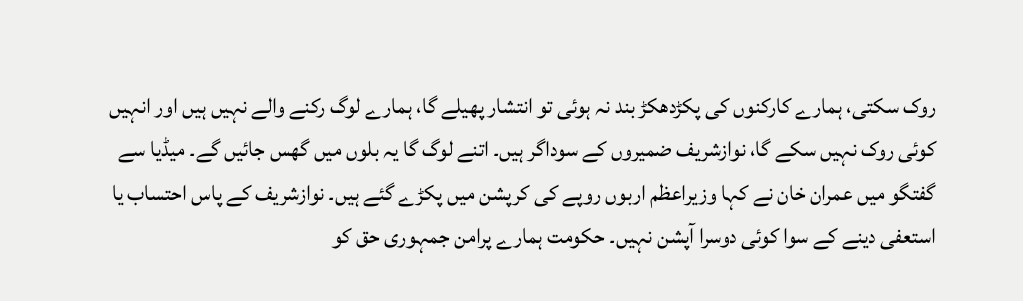روک سکتی، ہمارے کارکنوں کی پکڑدھکڑ بند نہ ہوئی تو انتشار پھیلے گا، ہمارے لوگ رکنے والے نہیں ہیں اور انہیں کوئی روک نہیں سکے گا، نوازشریف ضمیروں کے سوداگر ہیں۔ اتنے لوگ گا یہ بلوں میں گھس جائیں گے۔ میڈیا سے گفتگو میں عمران خان نے کہا وزیراعظم اربوں روپے کی کرپشن میں پکڑے گئے ہیں۔ نوازشریف کے پاس احتساب یا استعفی دینے کے سوا کوئی دوسرا آپشن نہیں۔ حکومت ہمارے پرامن جمہوری حق کو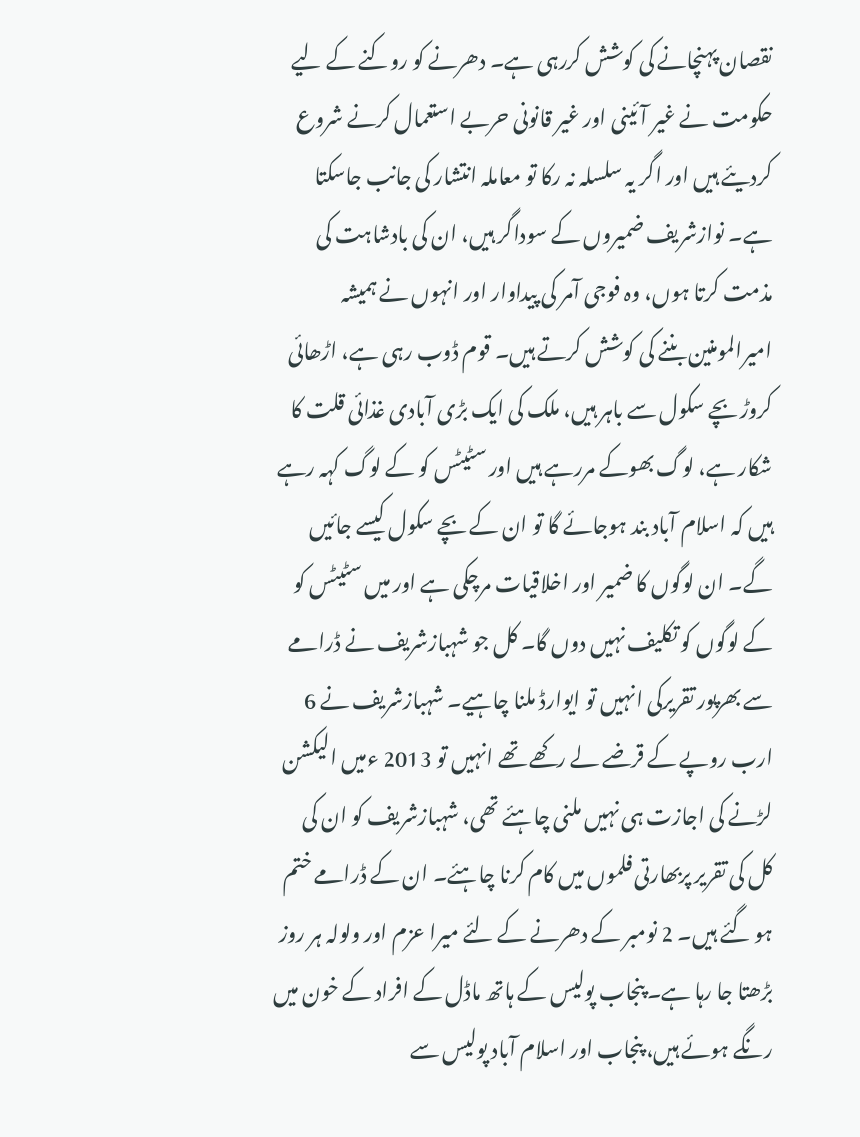نقصان پہنچانے کی کوشش کررہی ہے۔ دھرنے کو روکنے کے لیے حکومت نے غیر آئینی اور غیر قانونی حربے استعمال کرنے شروع کردیئے ہیں اور اگر یہ سلسلہ نہ رکا تو معاملہ انتشار کی جانب جاسکتا ہے۔ نوازشریف ضمیروں کے سوداگر ہیں، ان کی بادشاہت کی مذمت کرتا ہوں، وہ فوجی آمر کی پیداوار اور انہوں نے ہمیشہ امیرالمومنین بننے کی کوشش کرتے ہیں۔ قوم ڈوب رہی ہے، اڑھائی کروڑ بچے سکول سے باہر ہیں، ملک کی ایک بڑی آبادی غذائی قلت کا شکار ہے، لوگ بھوکے مررہے ہیں اور سٹیٹس کو کے لوگ کہہ رہے ہیں کہ اسلام آباد بند ہوجائے گا تو ان کے بچے سکول کیسے جائیں گے۔ ان لوگوں کا ضمیر اور اخلاقیات مرچکی ہے اور میں سٹیٹس کو کے لوگوں کو تکلیف نہیں دوں گا۔ کل جو شہبازشریف نے ڈرامے سے بھرپور تقریرکی انہیں تو ایوارڈ ملنا چاہیے۔ شہبازشریف نے 6 ارب روپے کے قرضے لے رکھے تھے انہیں تو 2013 ءمیں الیکشن لڑنے کی اجازت ہی نہیں ملنی چاہئے تھی، شہبازشریف کو ان کی کل کی تقریر پربھارتی فلموں میں کام کرنا چاہئے۔ ان کے ڈرامے ختم ہو گئے ہیں۔ 2 نومبر کے دھرنے کے لئے میرا عزم اور ولولہ ہر روز بڑھتا جا رہا ہے۔ پنجاب پولیس کے ہاتھ ماڈل کے افراد کے خون میں رنگے ہوئے ہیں، پنجاب اور اسلام آباد پولیس سے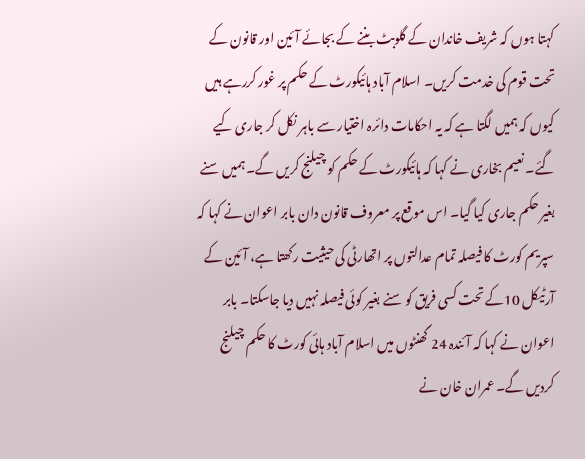کہتا ہوں کہ شریف خاندان کے گلوبٹ بننے کے بجائے آئین اور قانون کے تحت قوم کی خدمت کریں۔ اسلام آباد ہائیکورٹ کے حکم پر غور کررہے ہیں کیوں کہ ہمیں لگتا ہے کہ یہ احکامات دائرہ اختیار سے باہر نکل کر جاری کیے گئے۔ نعیم بخاری نے کہا کہ ہائیکورٹ کے حکم کو چیلنج کریں گے۔ ہمیں سنے بغیر حکم جاری کیا گیا۔ اس موقع پر معروف قانون دان بابر اعوان نے کہا کہ سپریم کورٹ کا فیصلہ تمام عدالتوں پر اتھارٹی کی حیثیت رکھتا ہے، آئین کے آرٹیکل 10کے تحت کسی فریق کو سنے بغیر کوئی فیصلہ نہیں دیا جاسکتا۔ بابر اعوان نے کہا کہ آئندہ 24 گھنٹوں میں اسلام آباد ہائی کورٹ کا حکم چیلنج کردیں گے۔ عمران خان نے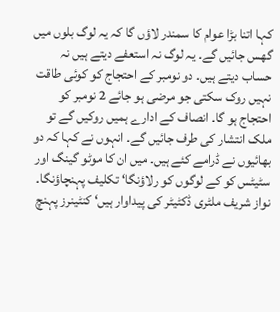کہا اتنا بڑا عوام کا سمندر لاؤں گا کہ یہ لوگ بلوں میں گھس جائیں گے۔ یہ لوگ نہ استعفے دیتے ہیں نہ حساب دیتے ہیں۔ دو نومبر کے احتجاج کو کوئی طاقت نہیں روک سکتی جو مرضی ہو جائے 2 نومبر کو احتجاج ہو گا۔ انصاف کے ادارے ہمیں روکیں گے تو ملک انتشار کی طرف جائیں گے۔ انہوں نے کہا کہ دو بھائیوں نے ڈرامے کئے ہیں۔ میں ان کا موٹو گینگ اور سٹیٹس کو کے لوگوں کو رلاؤنگا‘ تکلیف پہنچاؤنگا۔ نواز شریف ملٹری ڈکٹیٹر کی پیداوار ہیں‘ کنٹینرز پہنچ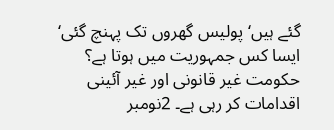گئے ہیں‘ پولیس گھروں تک پہنچ گئی‘ ایسا کس جمہوریت میں ہوتا ہے؟ حکومت غیر قانونی اور غیر آئینی اقدامات کر رہی ہے۔ 2نومبر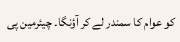کو عوام کا سمندر لے کر آؤنگا۔ چیئرمین پی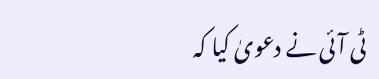ٹی آئی نے دعویٰ کیا کہ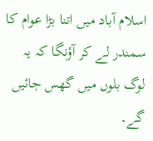اسلام آباد میں اتنا بڑا عوام کا سمندر لے کر آؤنگا کہ یہ لوگ بلوں میں گھس جائیں گے۔